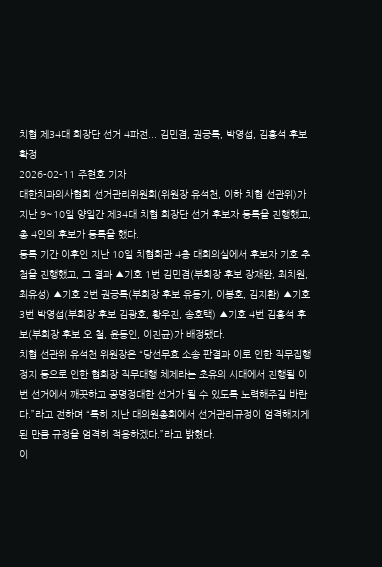치협 제34대 회장단 선거 4파전... 김민겸, 권긍록, 박영섭, 김홍석 후보 확정
2026-02-11 주현호 기자
대한치과의사협회 선거관리위원회(위원장 유석천, 이하 치협 선관위)가 지난 9~10일 양일간 제34대 치협 회장단 선거 후보자 등록을 진행했고, 총 4인의 후보가 등록을 했다.
등록 기간 이후인 지난 10일 치협회관 4층 대회의실에서 후보자 기호 추첨을 진행했고, 그 결과 ▲기호 1번 김민겸(부회장 후보 장재완, 최치원, 최유성) ▲기호 2번 권긍록(부회장 후보 유동기, 이봉호, 김지환) ▲기호 3번 박영섭(부회장 후보 김광호, 황우진, 송호택) ▲기호 4번 김홍석 후보(부회장 후보 오 철, 윤동인, 이진균)가 배정됐다.
치협 선관위 유석천 위원장은 “당선무효 소송 판결과 이로 인한 직무집행정지 등으로 인한 협회장 직무대행 체제라는 초유의 시대에서 진행될 이번 선거에서 깨끗하고 공명정대한 선거가 될 수 있도록 노력해주길 바란다.”라고 전하며 “특히 지난 대의원총회에서 선거관리규정이 엄격해지게 된 만큼 규정을 엄격히 적용하겠다.”라고 밝혔다.
이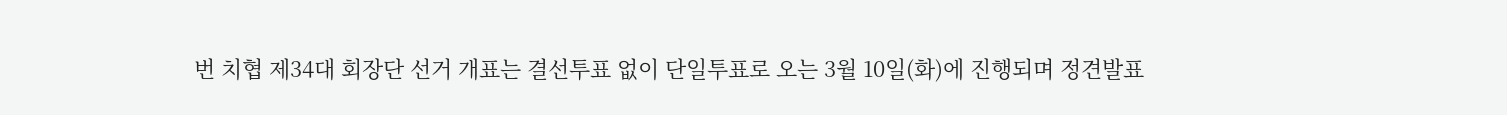번 치협 제34대 회장단 선거 개표는 결선투표 없이 단일투표로 오는 3월 10일(화)에 진행되며 정견발표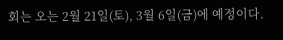회는 오는 2월 21일(토), 3월 6일(금)에 예정이다.